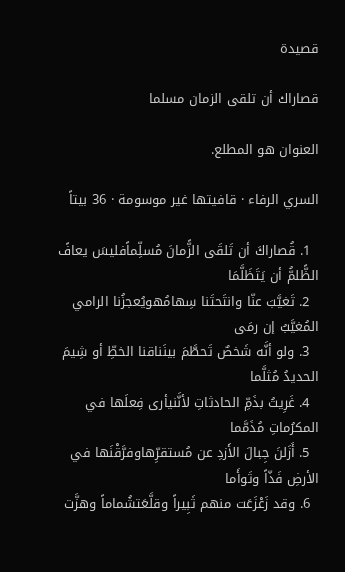قصيدة

قصاراك أن تلقى الزمان مسلما

العنوان هو المطلع.

السري الرفاء · قافيتها غير موسومة · 36 بيتاً

  1. قُصاراكَ أن تَلقَى الزًّمانَ مُسلِّماًفليسَ يعافً الظًّلمُّ أن يَتَظَلَّمَا
  2. تَغيَّبَ عنّا وانتَحتَنا سِهامُهويُعجزُنا الرامي المُغيَّبُ إن رمَى
  3. ولو أنَّه شَخصٌ تَحطَّمَ بينَناقنا الخطِّ أو شِيمَ الحديدُ مُثلَّما
  4. غَرِيتُ بذَمِّ الحادثاتِ لأنَّنيأرى فِعلَها في المكرُماتِ مُذَمَّما
  5. أَزَلنَ جِبالَ الأَزدِ عن مُستقرِّهاوفرَّقْنَها في الأرضِ فَذّاً وتَوأَما
  6. وقد زَعْزَعَت منهم ثَبِيراً وقلَّعَتشُماماً وهزَّت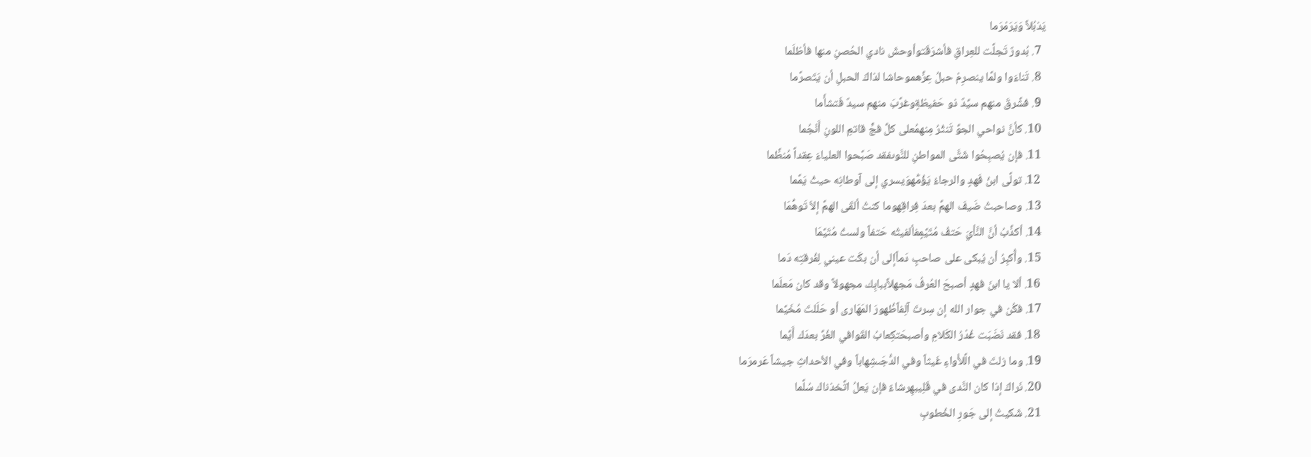يَذبُلاً وَيَرَمْرَما
  7. بُدورٌ تَجلَّت للعِراقِ فأشرَقَتوأوحشَ نادي الحُصنِ منها فأظلَما
  8. تَناءَوا ولمَّا ينصرِمْ حبلُ عِزِّهموحاشا لذاكَ الحبلِ أن يَتَصرَّما
  9. فشَّرقَ منهم سيِّدٌ ذو حَفيظةٍوغرَّبَ منهم سيدٌ فَتشأّما
  10. كأنَّ نواحي الجوِّ تَنثُرُ مِنهمُعلى كلِّ فجٍّ قاتمِ اللونِ أَنْجُما
  11. فإن يُصبِحُوا شَتَّى المواطنِ للنَّوىفقد صَبَّحوا العلياءَ عِقداً مُنظَّما
  12. تولَّى ابنُ فَهدٍ والرجاءُ يَؤُمُّهوَيسري إلى آوطانِه حيثُ يَمَّما
  13. وصاحبتُ ضَيفَ الهمِّ بعدَ فِراقِهوما كنتُ ألقَى الهمَّ إلاّ تَوهُّمَا
  14. أكذِّبُ أنَّ النَّأيَ حَتفُ مُتَيَّمٍفألفيتُه حَتفاً ولستُ مُتَيَّمَا
  15. وأُكبِرُ أن يُبكى على صاحبٍ دَماًإلى أن بكَت عيني لِفُرقتِه دَما
  16. ألا يا ابنَ فهدٍ أصبحَ العُرفُ مَجهلاًببابِك مجهولاً وقد كان مَعلَما
  17. فكُن في جوار الله إن سِرتَ آلِفاًظُهورَ المَهَارى أو حَلَلتَ مُخَيَّما
  18. فقد نَضَبَت غُدْرُ الكَلامِ وأصبحَتكِعابُ القَوافي الغُرِّ بعدَك أَيِّما
  19. وما زلتَ في الَّلأْواءِ غَيثاً وفي الدُّجَىشِهاباً وفي الأحداثِ جيشاً عَرمرَما
  20. نَراكَ إذا كان النَّدى في قَلِيبهِرشاءٌ فإن يَعلُ اتَّخذناك سُلَّما
  21. شَكيتُ إلى جَورِ الخُطوبِ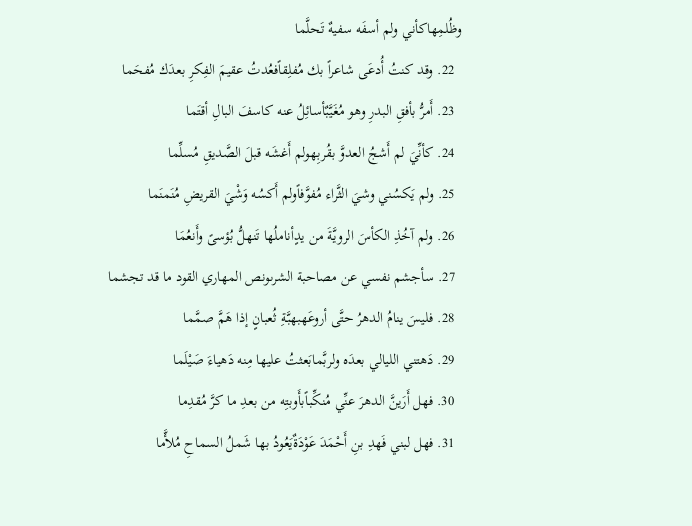وظُلمِهاكأني ولم أسفَه سفيهٌ تَحلَّما
  22. وقد كنتُ أُدعَى شاعراً بك مُفلِقاًفعُدتُ عقيمَ الفِكرِ بعدَك مُفحَما
  23. أَمرُّ بأفقِ البدرِ وهو مُغَيَّبٌأسائِلُ عنه كاسفَ البالِ أقتَما
  24. كأنِّيَ لم أَشجُ العدوَّ بقُربِهولم أَغشَه قبلَ الصَّديقِ مُسلِّما
  25. ولم يَكسُني وشيَ الثَّراء مُفوَّفاًولم أَكسُه وَشْيَ القريضِ مُنَمنَما
  26. ولم آخُذِ الكأسَ الرويَّةَ من يدٍأناملُها تَنهلُّ بُؤسىً وأَنعُمَا
  27. سأجشم نفسي عن مصاحبة الشرىونص المهاري القود ما قد تجشما
  28. فليسَ ينامُ الدهرُ حتَّى أروعَهبهبَّةِ ثُعبانٍ إذا هَمَّ صمَّما
  29. دَهتني الليالي بعدَه ولربَّمابَعثتُ عليها مِنه دَهياءَ صَيْلَما
  30. فهل أَرَينَّ الدهرَ عنِّي مُنكِّباًبأَوبتِه من بعدِ ما كرَّ مُقدِما
  31. فهل لبني فَهدِ بنِ أَحْمَدَ عَوْدَةٌيَعُودُ بها شَملُ السماحِ مُلأَّما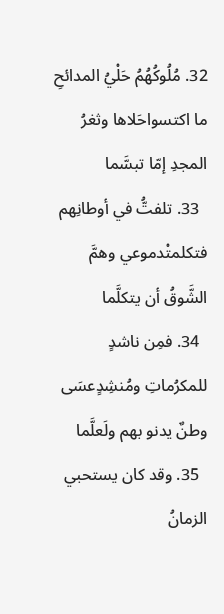32. مُلُوكُهُمُ حَلْيُ المدائحِ ما اكتسواحَلاها وثغرُ المجدِ إمّا تبسَّما
  33. تلفتُّ في أوطانِهم فتكلمتْدموعي وهمَّ الشَّوقُ أن يتكلَّما
  34. فمِن ناشدٍ للمكرُماتِ ومُنشِدٍعسَى وطنٌ يدنو بهم ولَعلَّما
  35. وقد كان يستحبي الزمانُ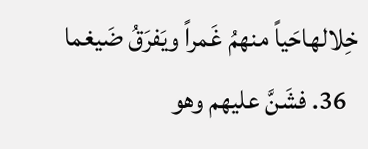خِلالهاحَياً منهمُ غَمراً ويَفرَقُ ضَيغما
  36. فشَنَّ عليهم وهو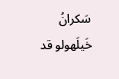سَكرانُ خَيلَهولو قد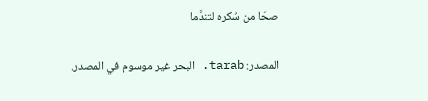صحَا من سُكره لتندَّما

المصدر: tarab. البحر غير موسوم في المصدر.